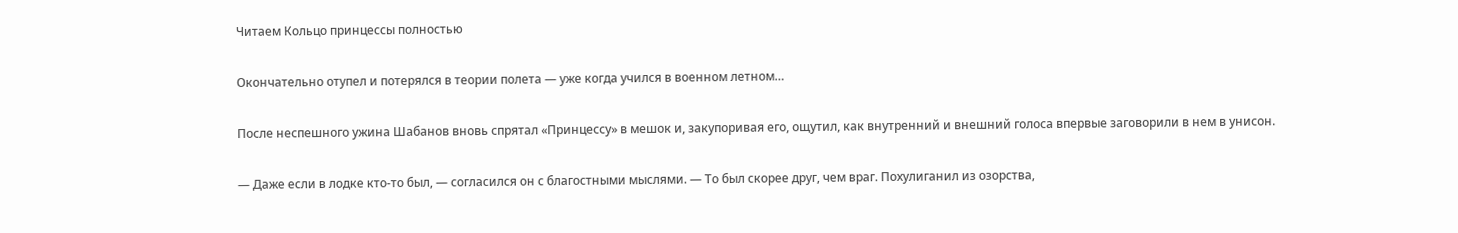Читаем Кольцо принцессы полностью

Окончательно отупел и потерялся в теории полета — уже когда учился в военном летном…

После неспешного ужина Шабанов вновь спрятал «Принцессу» в мешок и, закупоривая его, ощутил, как внутренний и внешний голоса впервые заговорили в нем в унисон.

— Даже если в лодке кто-то был, — согласился он с благостными мыслями. — То был скорее друг, чем враг. Похулиганил из озорства,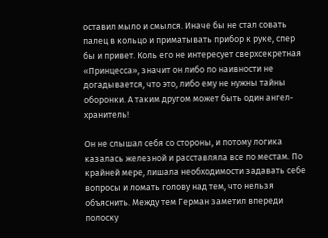оставил мыло и смылся. Иначе бы не стал совать палец в кольцо и приматывать прибор к руке, спер бы и привет. Коль его не интересует сверхсекретная «Принцесса», значит он либо по наивности не догадывается, что это, либо ему не нужны тайны оборонки. А таким другом может быть один ангел-хранитель!

Он не слышал себя со стороны, и потому логика казалась железной и расставляла все по местам. По крайней мере, лишала необходимости задавать себе вопросы и ломать голову над тем, что нельзя объяснить. Между тем Герман заметил впереди полоску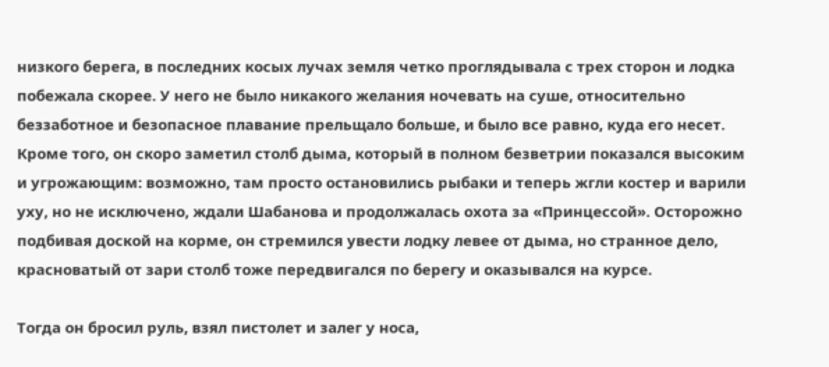низкого берега, в последних косых лучах земля четко проглядывала с трех сторон и лодка побежала скорее. У него не было никакого желания ночевать на суше, относительно беззаботное и безопасное плавание прельщало больше, и было все равно, куда его несет. Кроме того, он скоро заметил столб дыма, который в полном безветрии показался высоким и угрожающим: возможно, там просто остановились рыбаки и теперь жгли костер и варили уху, но не исключено, ждали Шабанова и продолжалась охота за «Принцессой». Осторожно подбивая доской на корме, он стремился увести лодку левее от дыма, но странное дело, красноватый от зари столб тоже передвигался по берегу и оказывался на курсе.

Тогда он бросил руль, взял пистолет и залег у носа,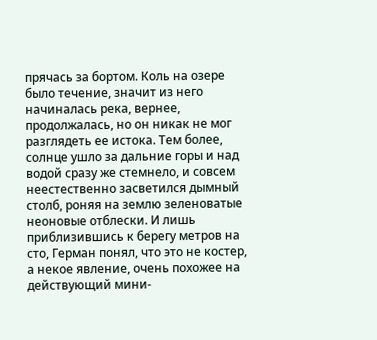прячась за бортом. Коль на озере было течение, значит из него начиналась река, вернее, продолжалась, но он никак не мог разглядеть ее истока. Тем более, солнце ушло за дальние горы и над водой сразу же стемнело, и совсем неестественно засветился дымный столб, роняя на землю зеленоватые неоновые отблески. И лишь приблизившись к берегу метров на сто, Герман понял, что это не костер, а некое явление, очень похожее на действующий мини-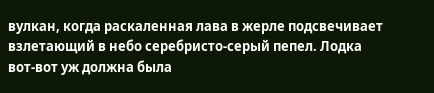вулкан, когда раскаленная лава в жерле подсвечивает взлетающий в небо серебристо-серый пепел. Лодка вот-вот уж должна была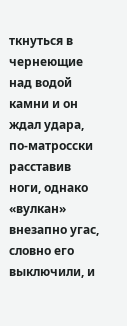ткнуться в чернеющие над водой камни и он ждал удара, по-матросски расставив ноги, однако «вулкан» внезапно угас, словно его выключили, и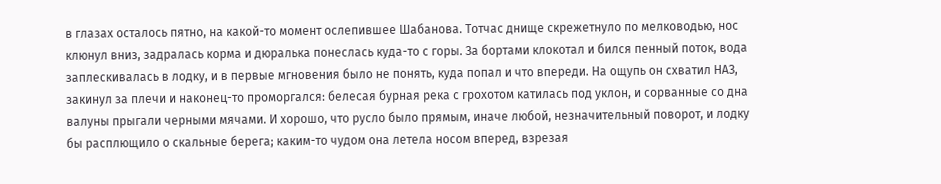в глазах осталось пятно, на какой-то момент ослепившее Шабанова. Тотчас днище скрежетнуло по мелководью, нос клюнул вниз, задралась корма и дюралька понеслась куда-то с горы. За бортами клокотал и бился пенный поток, вода заплескивалась в лодку, и в первые мгновения было не понять, куда попал и что впереди. На ощупь он схватил НАЗ, закинул за плечи и наконец-то проморгался: белесая бурная река с грохотом катилась под уклон, и сорванные со дна валуны прыгали черными мячами. И хорошо, что русло было прямым, иначе любой, незначительный поворот, и лодку бы расплющило о скальные берега; каким-то чудом она летела носом вперед, взрезая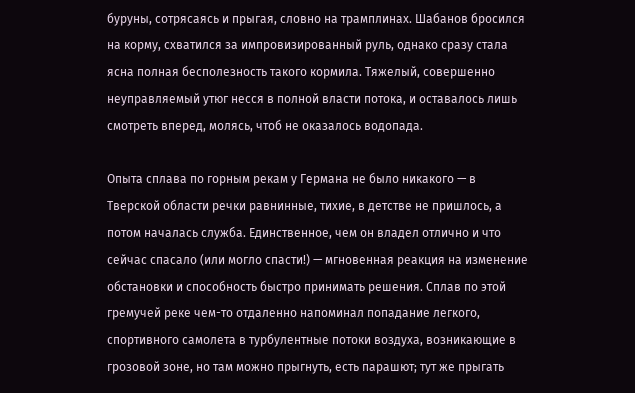буруны, сотрясаясь и прыгая, словно на трамплинах. Шабанов бросился на корму, схватился за импровизированный руль, однако сразу стала ясна полная бесполезность такого кормила. Тяжелый, совершенно неуправляемый утюг несся в полной власти потока, и оставалось лишь смотреть вперед, молясь, чтоб не оказалось водопада.

Опыта сплава по горным рекам у Германа не было никакого — в Тверской области речки равнинные, тихие, в детстве не пришлось, а потом началась служба. Единственное, чем он владел отлично и что сейчас спасало (или могло спасти!) — мгновенная реакция на изменение обстановки и способность быстро принимать решения. Сплав по этой гремучей реке чем-то отдаленно напоминал попадание легкого, спортивного самолета в турбулентные потоки воздуха, возникающие в грозовой зоне, но там можно прыгнуть, есть парашют; тут же прыгать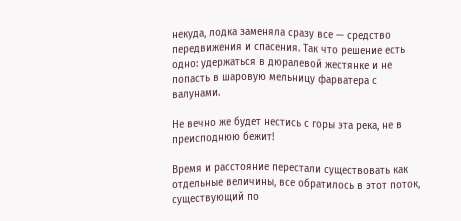некуда, лодка заменяла сразу все — средство передвижения и спасения. Так что решение есть одно: удержаться в дюралевой жестянке и не попасть в шаровую мельницу фарватера с валунами.

Не вечно же будет нестись с горы эта река, не в преисподнюю бежит!

Время и расстояние перестали существовать как отдельные величины, все обратилось в этот поток, существующий по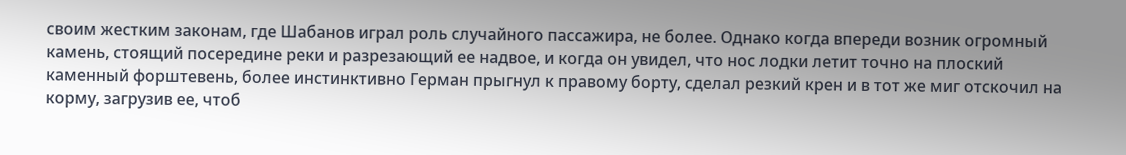своим жестким законам, где Шабанов играл роль случайного пассажира, не более. Однако когда впереди возник огромный камень, стоящий посередине реки и разрезающий ее надвое, и когда он увидел, что нос лодки летит точно на плоский каменный форштевень, более инстинктивно Герман прыгнул к правому борту, сделал резкий крен и в тот же миг отскочил на корму, загрузив ее, чтоб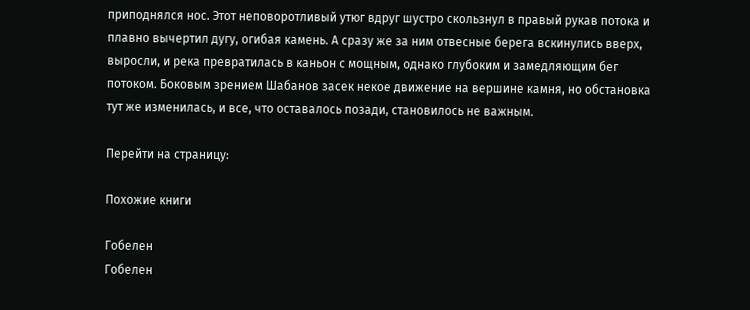приподнялся нос. Этот неповоротливый утюг вдруг шустро скользнул в правый рукав потока и плавно вычертил дугу, огибая камень. А сразу же за ним отвесные берега вскинулись вверх, выросли, и река превратилась в каньон с мощным, однако глубоким и замедляющим бег потоком. Боковым зрением Шабанов засек некое движение на вершине камня, но обстановка тут же изменилась, и все, что оставалось позади, становилось не важным.

Перейти на страницу:

Похожие книги

Гобелен
Гобелен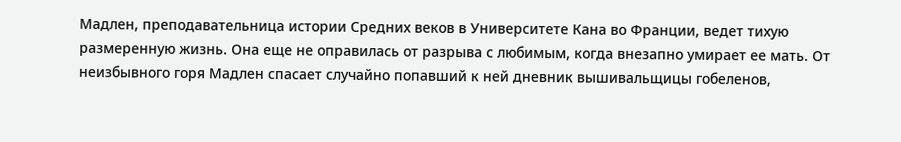Мадлен, преподавательница истории Средних веков в Университете Кана во Франции, ведет тихую размеренную жизнь. Она еще не оправилась от разрыва с любимым, когда внезапно умирает ее мать. От неизбывного горя Мадлен спасает случайно попавший к ней дневник вышивальщицы гобеленов,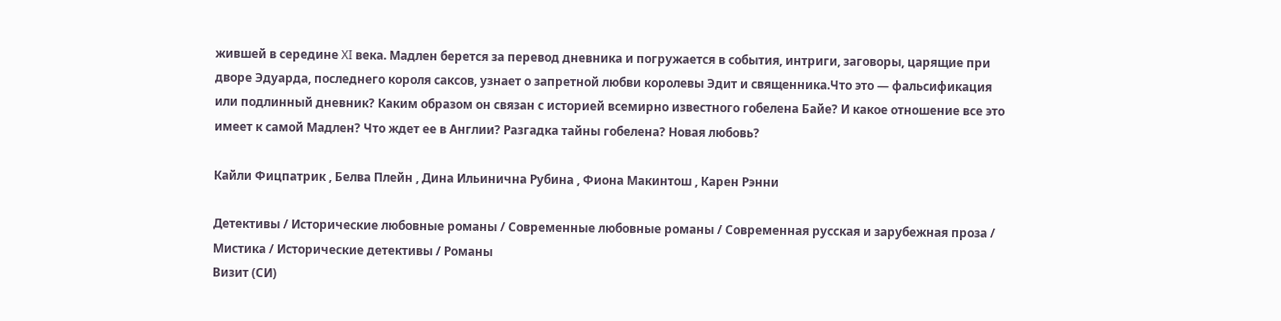жившей в середине XI века. Мадлен берется за перевод дневника и погружается в события, интриги, заговоры, царящие при дворе Эдуарда, последнего короля саксов, узнает о запретной любви королевы Эдит и священника.Что это — фальсификация или подлинный дневник? Каким образом он связан с историей всемирно известного гобелена Байе? И какое отношение все это имеет к самой Мадлен? Что ждет ее в Англии? Разгадка тайны гобелена? Новая любовь?

Кайли Фицпатрик , Белва Плейн , Дина Ильинична Рубина , Фиона Макинтош , Карен Рэнни

Детективы / Исторические любовные романы / Современные любовные романы / Современная русская и зарубежная проза / Мистика / Исторические детективы / Романы
Визит (СИ)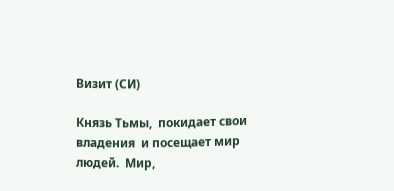Визит (СИ)

Князь Тьмы,  покидает свои владения  и посещает мир людей.  Мир,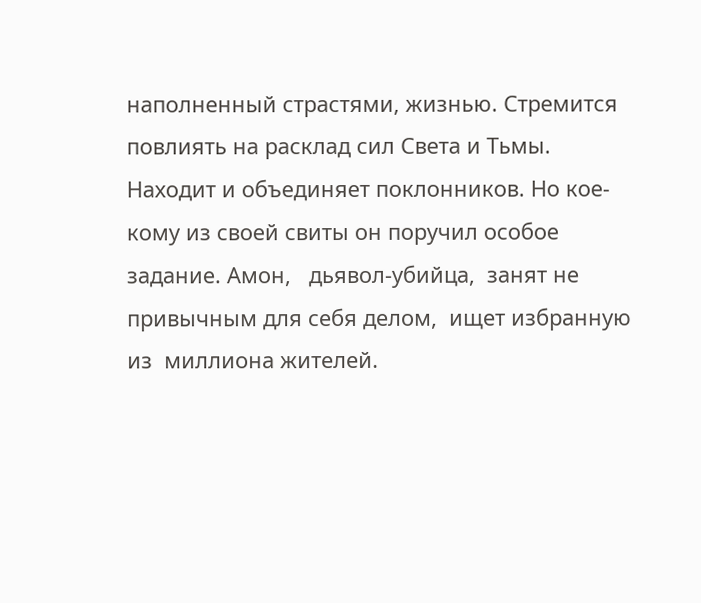наполненный страстями, жизнью. Стремится повлиять на расклад сил Света и Тьмы. Находит и объединяет поклонников. Но кое-кому из своей свиты он поручил особое задание. Амон,   дьявол-убийца,  занят не привычным для себя делом,  ищет избранную  из  миллиона жителей.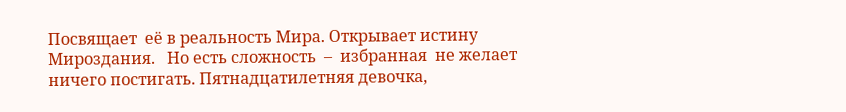Посвящает  её в реальность Мира. Открывает истину Мироздания.   Но есть сложность  –  избранная  не желает ничего постигать. Пятнадцатилетняя девочка,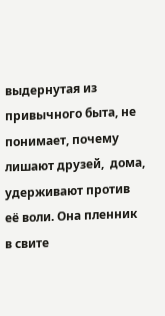выдернутая из привычного быта, не понимает, почему лишают друзей,  дома, удерживают против её воли. Она пленник в свите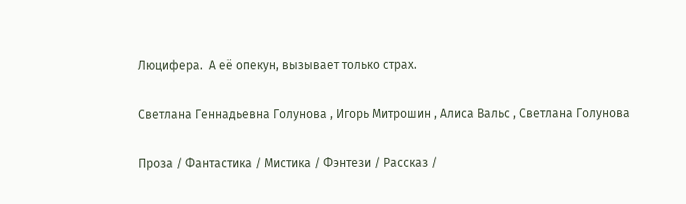Люцифера.  А её опекун, вызывает только страх.

Светлана Геннадьевна Голунова , Игорь Митрошин , Алиса Вальс , Светлана Голунова

Проза / Фантастика / Мистика / Фэнтези / Рассказ /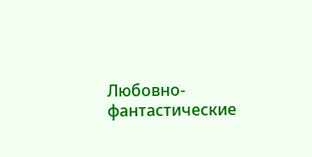Любовно-фантастические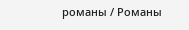романы / Романы